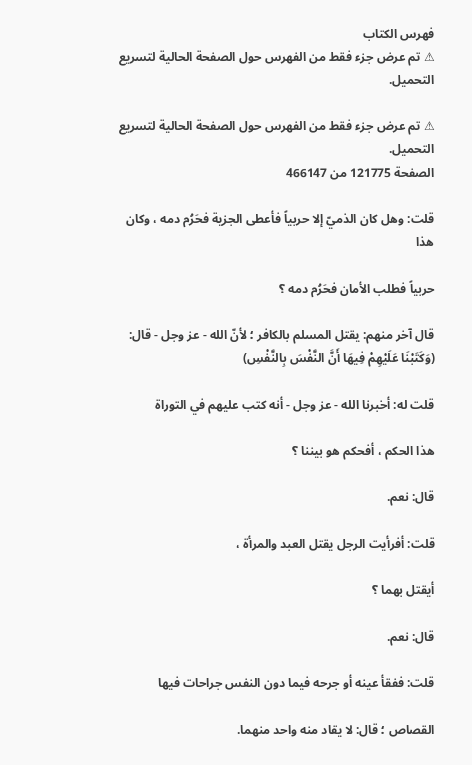فهرس الكتاب
⚠ تم عرض جزء فقط من الفهرس حول الصفحة الحالية لتسريع التحميل.

⚠ تم عرض جزء فقط من الفهرس حول الصفحة الحالية لتسريع التحميل.
الصفحة 121775 من 466147

قلت: وهل كان الذميّ إلا حربياً فأعطى الجزية فحَرُم دمه ، وكان هذا

حربياً فطلب الأمان فحَرُم دمه ؟

قال آخر منهم: يقتل المسلم بالكافر ؛ لأنّ الله - عز وجل - قال: (وَكَتَبْنَا عَلَيْهِمْ فِيهَا أَنَّ النَّفْسَ بِالنَّفْسِ)

قلت له: أخبرنا الله - عز وجل - أنه كتب عليهم في التوراة

هذا الحكم ، أفحكم هو بيننا ؟

قال: نعم.

قلت: أفرأيت الرجل يقتل العبد والمرأة ،

أيقتل بهما ؟

قال: نعم.

قلت: ففقأ عينه أو جرحه فيما دون النفس جراحات فيها

القصاص ؛ قال: لا يقاد منه واحد منهما.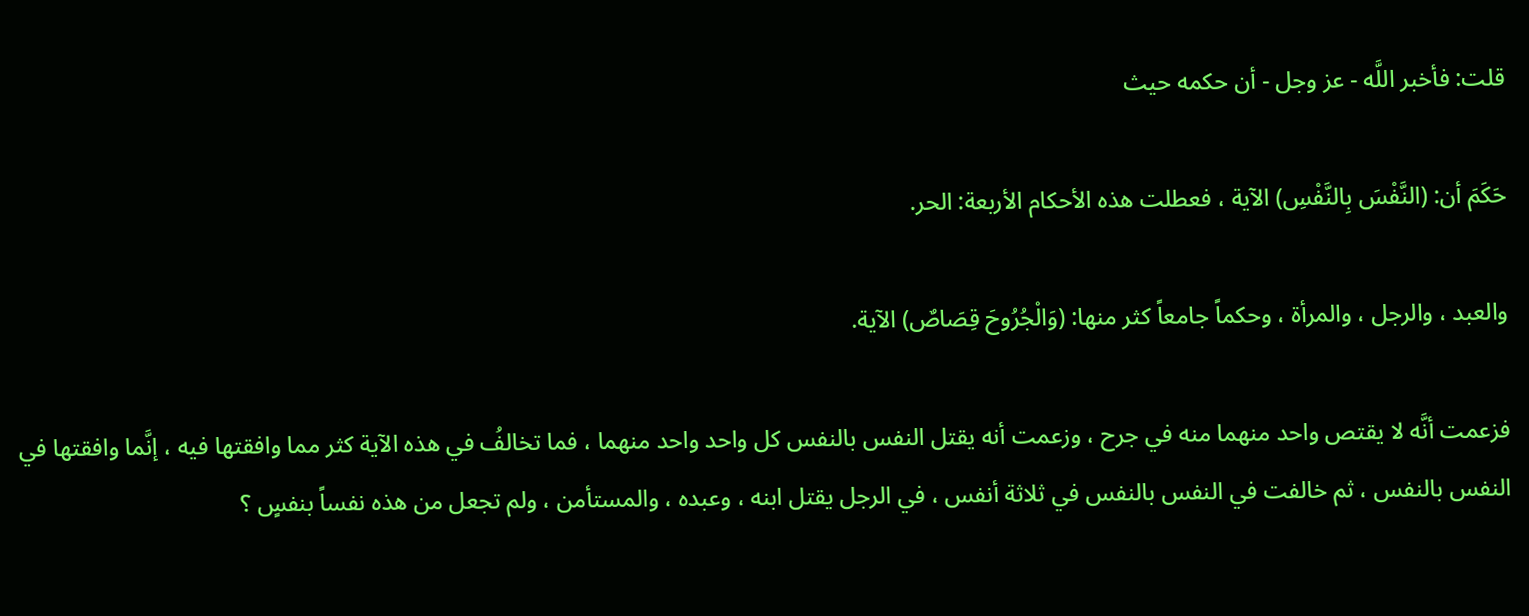قلت: فأخبر اللَّه - عز وجل - أن حكمه حيث

حَكَمَ أن: (النَّفْسَ بِالنَّفْسِ) الآية ، فعطلت هذه الأحكام الأربعة: الحر.

والعبد ، والرجل ، والمرأة ، وحكماً جامعاً كثر منها: (وَالْجُرُوحَ قِصَاصٌ) الآية.

فزعمت أنَّه لا يقتص واحد منهما منه في جرح ، وزعمت أنه يقتل النفس بالنفس كل واحد واحد منهما ، فما تخالفُ في هذه الآية كثر مما وافقتها فيه ، إنَّما وافقتها في النفس بالنفس ، ثم خالفت في النفس بالنفس في ثلاثة أنفس ، في الرجل يقتل ابنه ، وعبده ، والمستأمن ، ولم تجعل من هذه نفساً بنفسٍ ؟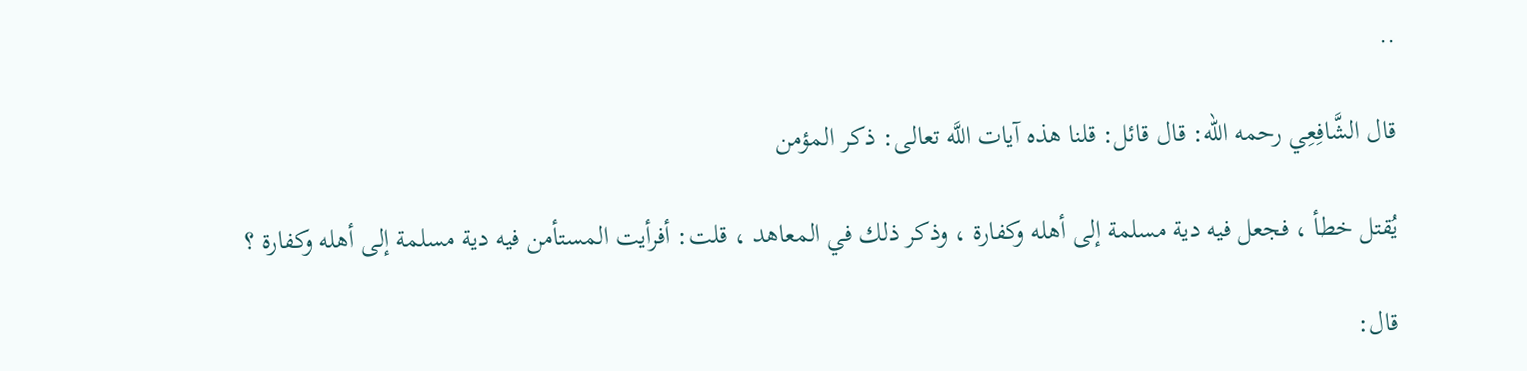..

قال الشَّافِعِي رحمه الله: قال قائل: قلنا هذه آيات اللَّه تعالى: ذكر المؤمن

يُقتل خطأ ، فجعل فيه دية مسلمة إلى أهله وكفارة ، وذكر ذلك في المعاهد ، قلت: أفرأيت المستأمن فيه دية مسلمة إلى أهله وكفارة ؟

قال: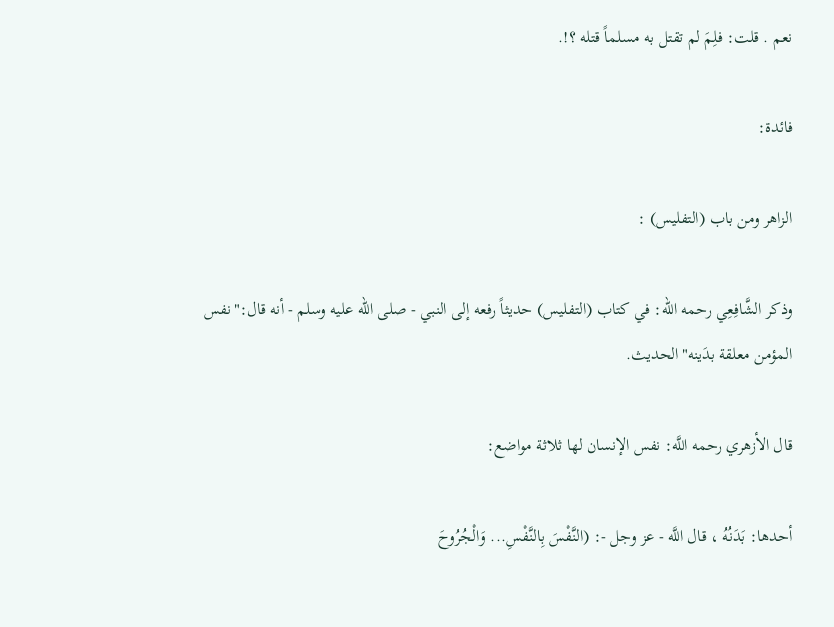نعم . قلت: فلِمَ لم تقتل به مسلماً قتله ؟!.

فائدة:

الزاهر ومن باب (التفليس) :

وذكر الشَّافِعِي رحمه الله: في كتاب (التفليس) حديثاً رفعه إلى النبي - صلى الله عليه وسلم - أنه قال:"نفس المؤمن معلقة بدَينه"الحديث.

قال الأزهري رحمه اللَّه: نفس الإنسان لها ثلاثة مواضع:

أحدها: بَدَنُهُ ، قال اللَّه - عز وجل -: (النَّفْسَ بِالنَّفْسِ... وَالْجُرُوحَ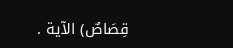قِصَاصٌ) الآية .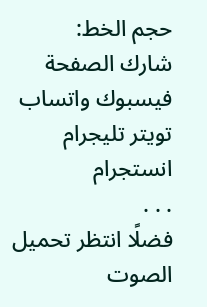حجم الخط:
شارك الصفحة
فيسبوك واتساب تويتر تليجرام انستجرام
. . .
فضلًا انتظر تحميل الصوت